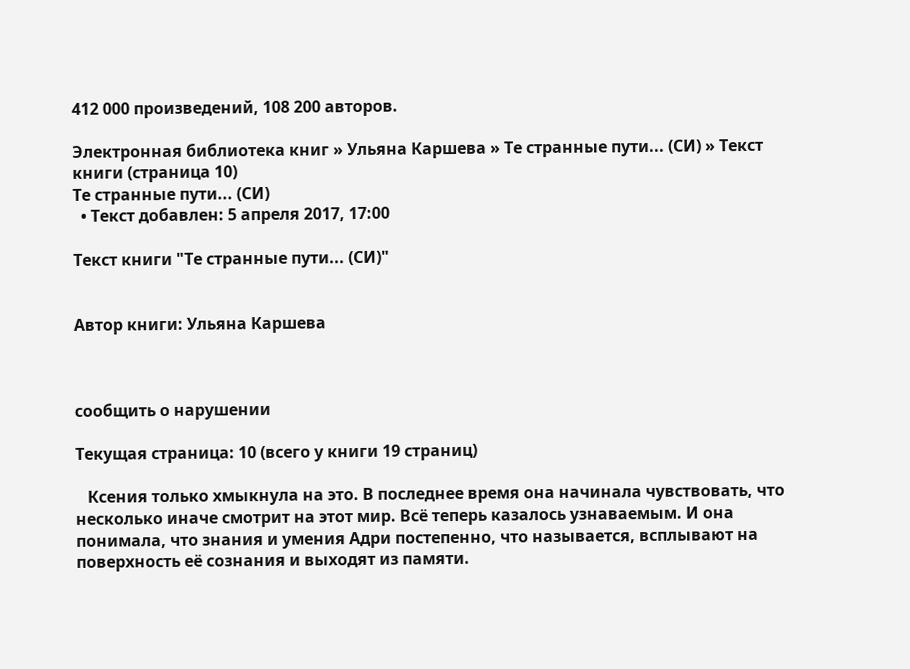412 000 произведений, 108 200 авторов.

Электронная библиотека книг » Ульяна Каршева » Те странные пути... (СИ) » Текст книги (страница 10)
Те странные пути... (СИ)
  • Текст добавлен: 5 апреля 2017, 17:00

Текст книги "Те странные пути... (СИ)"


Автор книги: Ульяна Каршева



сообщить о нарушении

Текущая страница: 10 (всего у книги 19 страниц)

   Ксения только хмыкнула на это. В последнее время она начинала чувствовать, что несколько иначе смотрит на этот мир. Всё теперь казалось узнаваемым. И она понимала, что знания и умения Адри постепенно, что называется, всплывают на поверхность её сознания и выходят из памяти.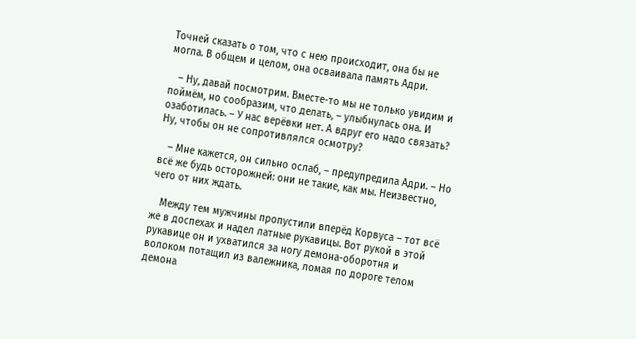Точней сказать о том, что с нею происходит, она бы не могла. В общем и целом, она осваивала память Адри.

   – Ну, давай посмотрим. Вместе-то мы не только увидим и поймём, но сообразим, что делать, – улыбнулась она. И озаботилась. – У нас верёвки нет. А вдруг его надо связать? Ну, чтобы он не сопротивлялся осмотру?

   – Мне кажется, он сильно ослаб, – предупредила Адри. – Но всё же будь осторожней: они не такие, как мы. Неизвестно, чего от них ждать.

   Между тем мужчины пропустили вперёд Корвуса – тот всё же в доспехах и надел латные рукавицы. Вот рукой в этой рукавице он и ухватился за ногу демона-оборотня и волоком потащил из валежника, ломая по дороге телом демона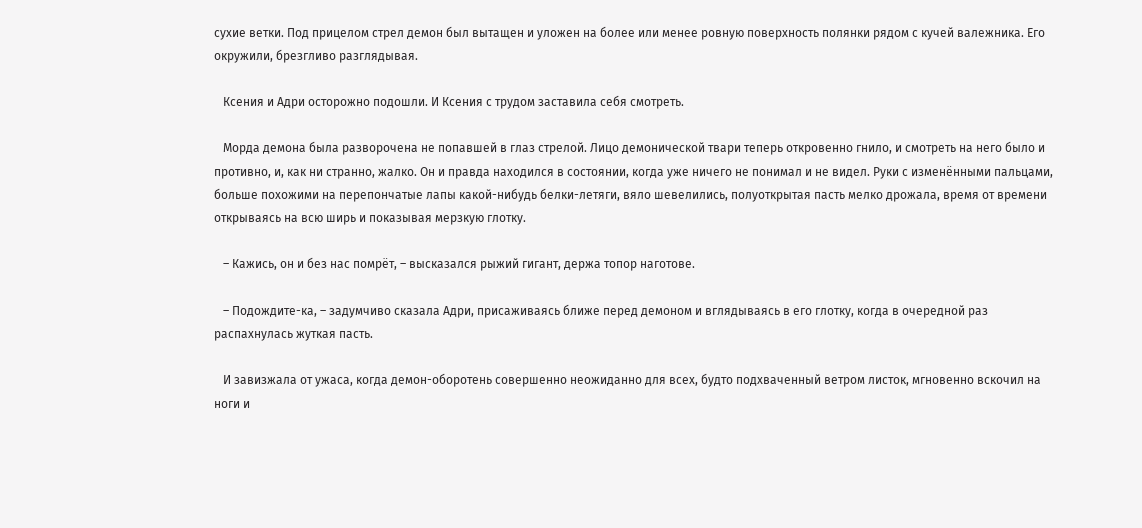сухие ветки. Под прицелом стрел демон был вытащен и уложен на более или менее ровную поверхность полянки рядом с кучей валежника. Его окружили, брезгливо разглядывая.

   Ксения и Адри осторожно подошли. И Ксения с трудом заставила себя смотреть.

   Морда демона была разворочена не попавшей в глаз стрелой. Лицо демонической твари теперь откровенно гнило, и смотреть на него было и противно, и, как ни странно, жалко. Он и правда находился в состоянии, когда уже ничего не понимал и не видел. Руки с изменёнными пальцами, больше похожими на перепончатые лапы какой-нибудь белки-летяги, вяло шевелились, полуоткрытая пасть мелко дрожала, время от времени открываясь на всю ширь и показывая мерзкую глотку.

   – Кажись, он и без нас помрёт, – высказался рыжий гигант, держа топор наготове.

   – Подождите-ка, – задумчиво сказала Адри, присаживаясь ближе перед демоном и вглядываясь в его глотку, когда в очередной раз распахнулась жуткая пасть.

   И завизжала от ужаса, когда демон-оборотень совершенно неожиданно для всех, будто подхваченный ветром листок, мгновенно вскочил на ноги и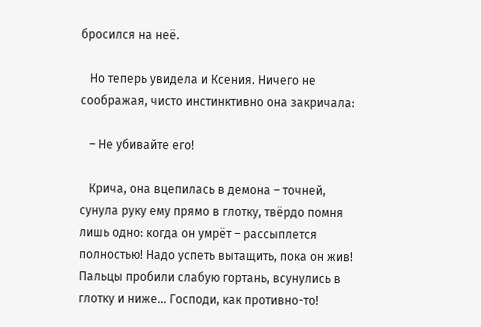бросился на неё.

   Но теперь увидела и Ксения. Ничего не соображая, чисто инстинктивно она закричала:

   – Не убивайте его!

   Крича, она вцепилась в демона – точней, сунула руку ему прямо в глотку, твёрдо помня лишь одно: когда он умрёт – рассыплется полностью! Надо успеть вытащить, пока он жив! Пальцы пробили слабую гортань, всунулись в глотку и ниже... Господи, как противно-то!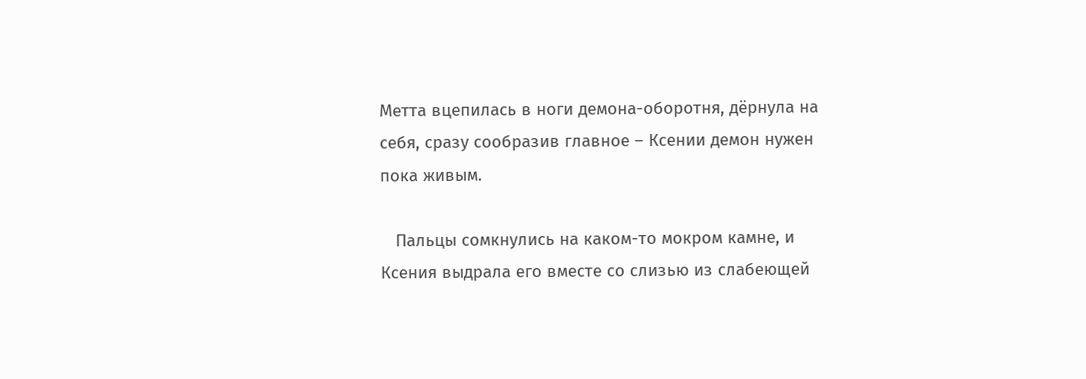Метта вцепилась в ноги демона-оборотня, дёрнула на себя, сразу сообразив главное – Ксении демон нужен пока живым.

   Пальцы сомкнулись на каком-то мокром камне, и Ксения выдрала его вместе со слизью из слабеющей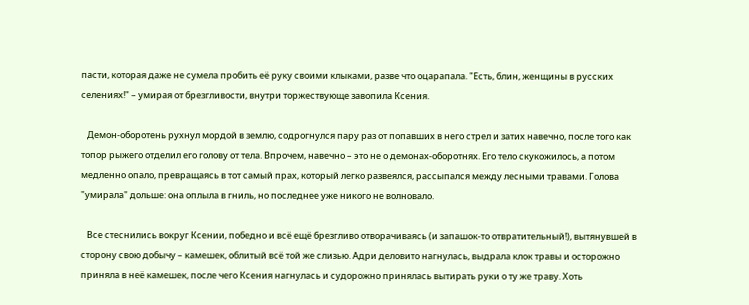пасти, которая даже не сумела пробить её руку своими клыками, разве что оцарапала. "Есть, блин, женщины в русских селениях!" – умирая от брезгливости, внутри торжествующе завопила Ксения.

   Демон-оборотень рухнул мордой в землю, содрогнулся пару раз от попавших в него стрел и затих навечно, после того как топор рыжего отделил его голову от тела. Впрочем, навечно – это не о демонах-оборотнях. Его тело скукожилось, а потом медленно опало, превращаясь в тот самый прах, который легко развеялся, рассыпался между лесными травами. Голова "умирала" дольше: она оплыла в гниль, но последнее уже никого не волновало.

   Все стеснились вокруг Ксении, победно и всё ещё брезгливо отворачиваясь (и запашок-то отвратительный!), вытянувшей в сторону свою добычу – камешек, облитый всё той же слизью. Адри деловито нагнулась, выдрала клок травы и осторожно приняла в неё камешек, после чего Ксения нагнулась и судорожно принялась вытирать руки о ту же траву. Хоть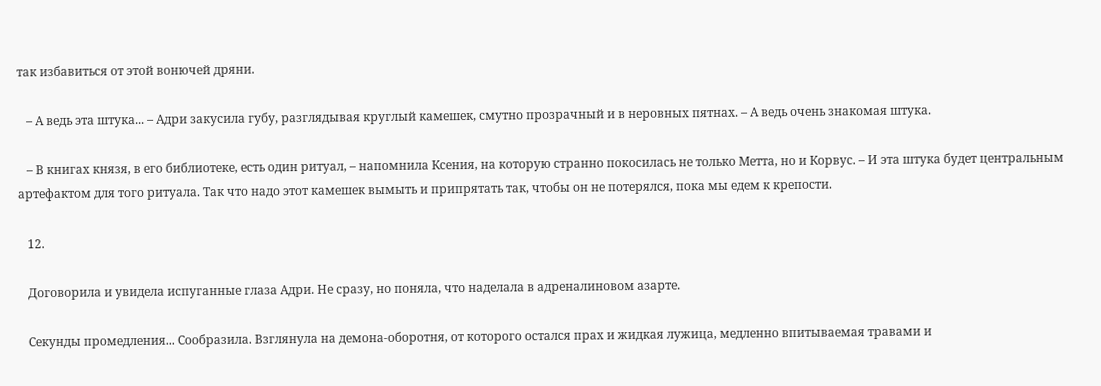так избавиться от этой вонючей дряни.

   – А ведь эта штука... – Адри закусила губу, разглядывая круглый камешек, смутно прозрачный и в неровных пятнах. – А ведь очень знакомая штука.

   – В книгах князя, в его библиотеке, есть один ритуал, – напомнила Ксения, на которую странно покосилась не только Метта, но и Корвус. – И эта штука будет центральным артефактом для того ритуала. Так что надо этот камешек вымыть и припрятать так, чтобы он не потерялся, пока мы едем к крепости.

   12.

   Договорила и увидела испуганные глаза Адри. Не сразу, но поняла, что наделала в адреналиновом азарте.

   Секунды промедления... Сообразила. Взглянула на демона-оборотня, от которого остался прах и жидкая лужица, медленно впитываемая травами и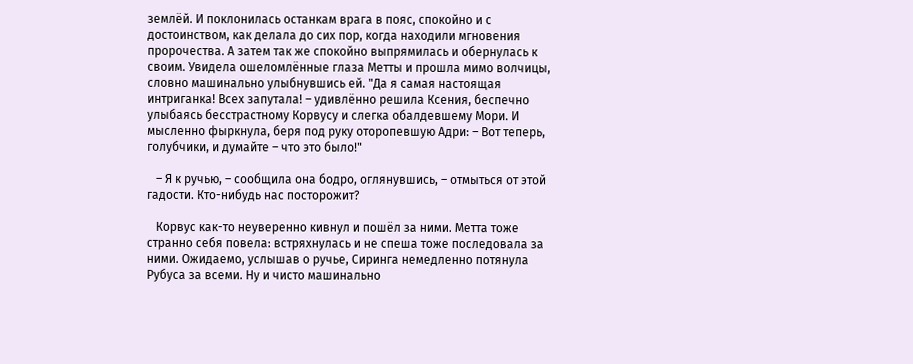землёй. И поклонилась останкам врага в пояс, спокойно и с достоинством, как делала до сих пор, когда находили мгновения пророчества. А затем так же спокойно выпрямилась и обернулась к своим. Увидела ошеломлённые глаза Метты и прошла мимо волчицы, словно машинально улыбнувшись ей. "Да я самая настоящая интриганка! Всех запутала! – удивлённо решила Ксения, беспечно улыбаясь бесстрастному Корвусу и слегка обалдевшему Мори. И мысленно фыркнула, беря под руку оторопевшую Адри: – Вот теперь, голубчики, и думайте – что это было!"

   – Я к ручью, – сообщила она бодро, оглянувшись, – отмыться от этой гадости. Кто-нибудь нас посторожит?

   Корвус как-то неуверенно кивнул и пошёл за ними. Метта тоже странно себя повела: встряхнулась и не спеша тоже последовала за ними. Ожидаемо, услышав о ручье, Сиринга немедленно потянула Рубуса за всеми. Ну и чисто машинально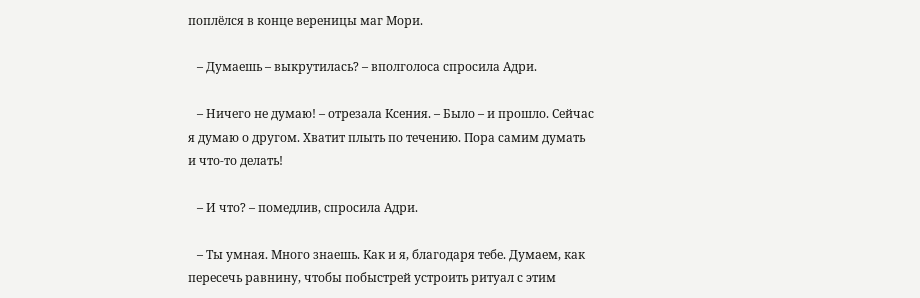поплёлся в конце вереницы маг Мори.

   – Думаешь – выкрутилась? – вполголоса спросила Адри.

   – Ничего не думаю! – отрезала Ксения. – Было – и прошло. Сейчас я думаю о другом. Хватит плыть по течению. Пора самим думать и что-то делать!

   – И что? – помедлив, спросила Адри.

   – Ты умная. Много знаешь. Как и я, благодаря тебе. Думаем, как пересечь равнину, чтобы побыстрей устроить ритуал с этим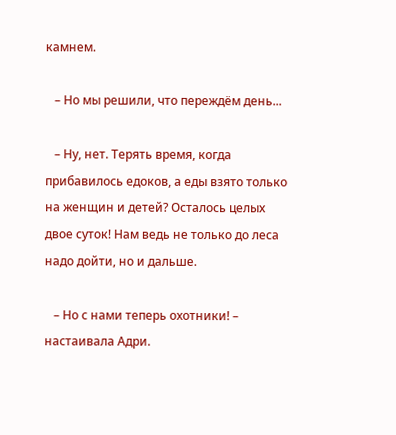камнем.

   – Но мы решили, что переждём день...

   – Ну, нет. Терять время, когда прибавилось едоков, а еды взято только на женщин и детей? Осталось целых двое суток! Нам ведь не только до леса надо дойти, но и дальше.

   – Но с нами теперь охотники! – настаивала Адри.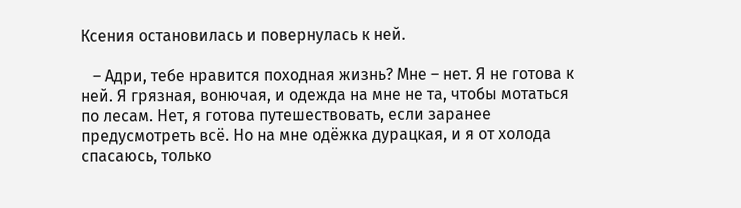Ксения остановилась и повернулась к ней.

   – Адри, тебе нравится походная жизнь? Мне – нет. Я не готова к ней. Я грязная, вонючая, и одежда на мне не та, чтобы мотаться по лесам. Нет, я готова путешествовать, если заранее предусмотреть всё. Но на мне одёжка дурацкая, и я от холода спасаюсь, только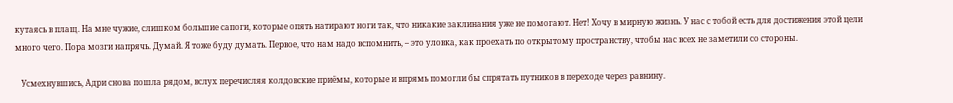кутаясь в плащ. На мне чужие, слишком большие сапоги, которые опять натирают ноги так, что никакие заклинания уже не помогают. Нет! Хочу в мирную жизнь. У нас с тобой есть для достижения этой цели много чего. Пора мозги напрячь. Думай. Я тоже буду думать. Первое, что нам надо вспомнить, – это уловка, как проехать по открытому пространству, чтобы нас всех не заметили со стороны.

   Усмехнувшись, Адри снова пошла рядом, вслух перечисляя колдовские приёмы, которые и впрямь помогли бы спрятать путников в переходе через равнину.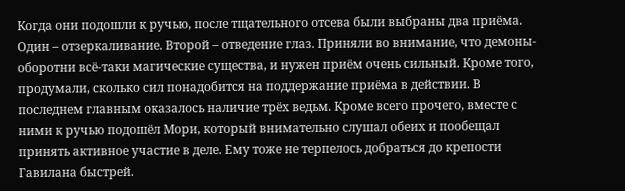Когда они подошли к ручью, после тщательного отсева были выбраны два приёма. Один – отзеркаливание. Второй – отведение глаз. Приняли во внимание, что демоны-оборотни всё-таки магические существа, и нужен приём очень сильный. Кроме того, продумали, сколько сил понадобится на поддержание приёма в действии. В последнем главным оказалось наличие трёх ведьм. Кроме всего прочего, вместе с ними к ручью подошёл Мори, который внимательно слушал обеих и пообещал принять активное участие в деле. Ему тоже не терпелось добраться до крепости Гавилана быстрей.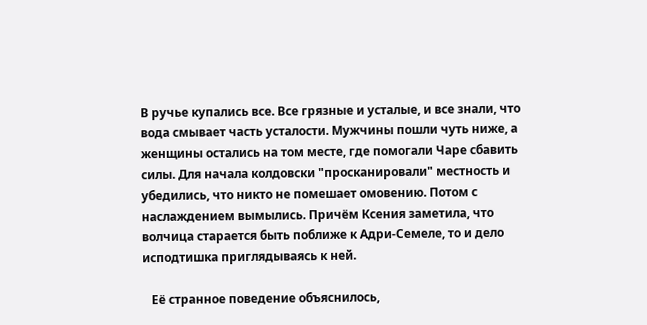В ручье купались все. Все грязные и усталые, и все знали, что вода смывает часть усталости. Мужчины пошли чуть ниже, а женщины остались на том месте, где помогали Чаре сбавить силы. Для начала колдовски "просканировали" местность и убедились, что никто не помешает омовению. Потом с наслаждением вымылись. Причём Ксения заметила, что волчица старается быть поближе к Адри-Семеле, то и дело исподтишка приглядываясь к ней.

   Её странное поведение объяснилось,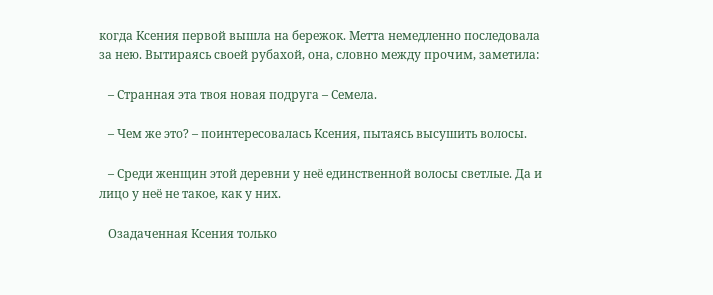когда Ксения первой вышла на бережок. Метта немедленно последовала за нею. Вытираясь своей рубахой, она, словно между прочим, заметила:

   – Странная эта твоя новая подруга – Семела.

   – Чем же это? – поинтересовалась Ксения, пытаясь высушить волосы.

   – Среди женщин этой деревни у неё единственной волосы светлые. Да и лицо у неё не такое, как у них.

   Озадаченная Ксения только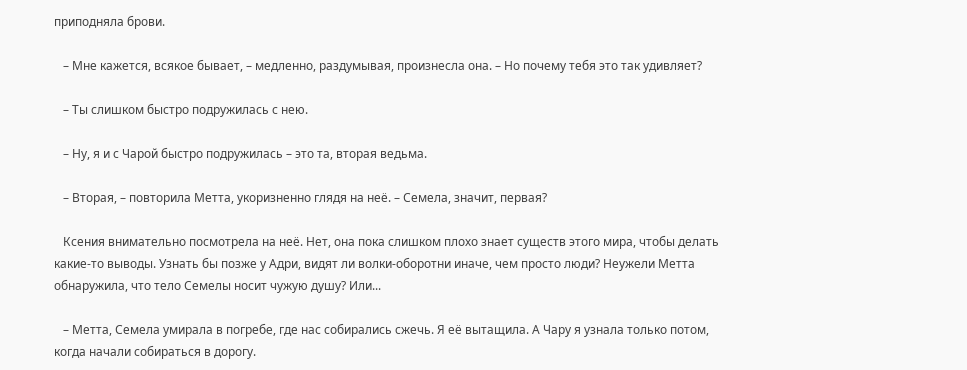приподняла брови.

   – Мне кажется, всякое бывает, – медленно, раздумывая, произнесла она. – Но почему тебя это так удивляет?

   – Ты слишком быстро подружилась с нею.

   – Ну, я и с Чарой быстро подружилась – это та, вторая ведьма.

   – Вторая, – повторила Метта, укоризненно глядя на неё. – Семела, значит, первая?

   Ксения внимательно посмотрела на неё. Нет, она пока слишком плохо знает существ этого мира, чтобы делать какие-то выводы. Узнать бы позже у Адри, видят ли волки-оборотни иначе, чем просто люди? Неужели Метта обнаружила, что тело Семелы носит чужую душу? Или...

   – Метта, Семела умирала в погребе, где нас собирались сжечь. Я её вытащила. А Чару я узнала только потом, когда начали собираться в дорогу.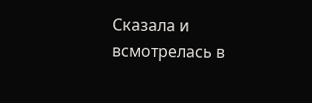Сказала и всмотрелась в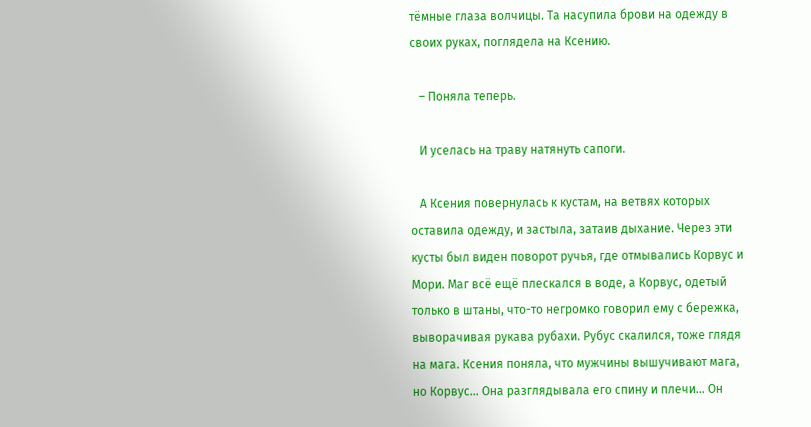тёмные глаза волчицы. Та насупила брови на одежду в своих руках, поглядела на Ксению.

   – Поняла теперь.

   И уселась на траву натянуть сапоги.

   А Ксения повернулась к кустам, на ветвях которых оставила одежду, и застыла, затаив дыхание. Через эти кусты был виден поворот ручья, где отмывались Корвус и Мори. Маг всё ещё плескался в воде, а Корвус, одетый только в штаны, что-то негромко говорил ему с бережка, выворачивая рукава рубахи. Рубус скалился, тоже глядя на мага. Ксения поняла, что мужчины вышучивают мага, но Корвус... Она разглядывала его спину и плечи... Он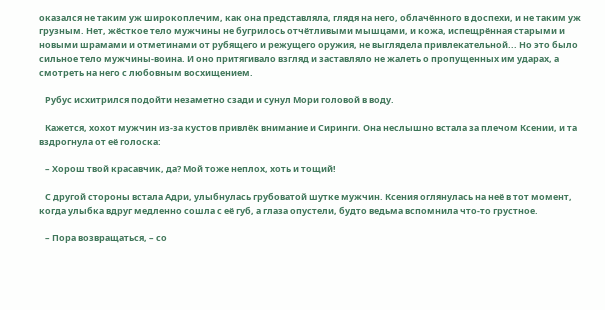оказался не таким уж широкоплечим, как она представляла, глядя на него, облачённого в доспехи, и не таким уж грузным. Нет, жёсткое тело мужчины не бугрилось отчётливыми мышцами, и кожа, испещрённая старыми и новыми шрамами и отметинами от рубящего и режущего оружия, не выглядела привлекательной... Но это было сильное тело мужчины-воина. И оно притягивало взгляд и заставляло не жалеть о пропущенных им ударах, а смотреть на него с любовным восхищением.

   Рубус исхитрился подойти незаметно сзади и сунул Мори головой в воду.

   Кажется, хохот мужчин из-за кустов привлёк внимание и Сиринги. Она неслышно встала за плечом Ксении, и та вздрогнула от её голоска:

   – Хорош твой красавчик, да? Мой тоже неплох, хоть и тощий!

   С другой стороны встала Адри, улыбнулась грубоватой шутке мужчин. Ксения оглянулась на неё в тот момент, когда улыбка вдруг медленно сошла с её губ, а глаза опустели, будто ведьма вспомнила что-то грустное.

   – Пора возвращаться, – со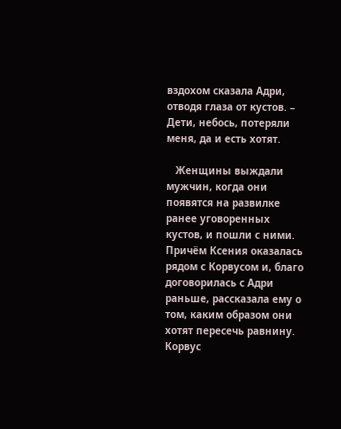вздохом сказала Адри, отводя глаза от кустов. – Дети, небось, потеряли меня, да и есть хотят.

   Женщины выждали мужчин, когда они появятся на развилке ранее уговоренных кустов, и пошли с ними. Причём Ксения оказалась рядом с Корвусом и, благо договорилась с Адри раньше, рассказала ему о том, каким образом они хотят пересечь равнину. Корвус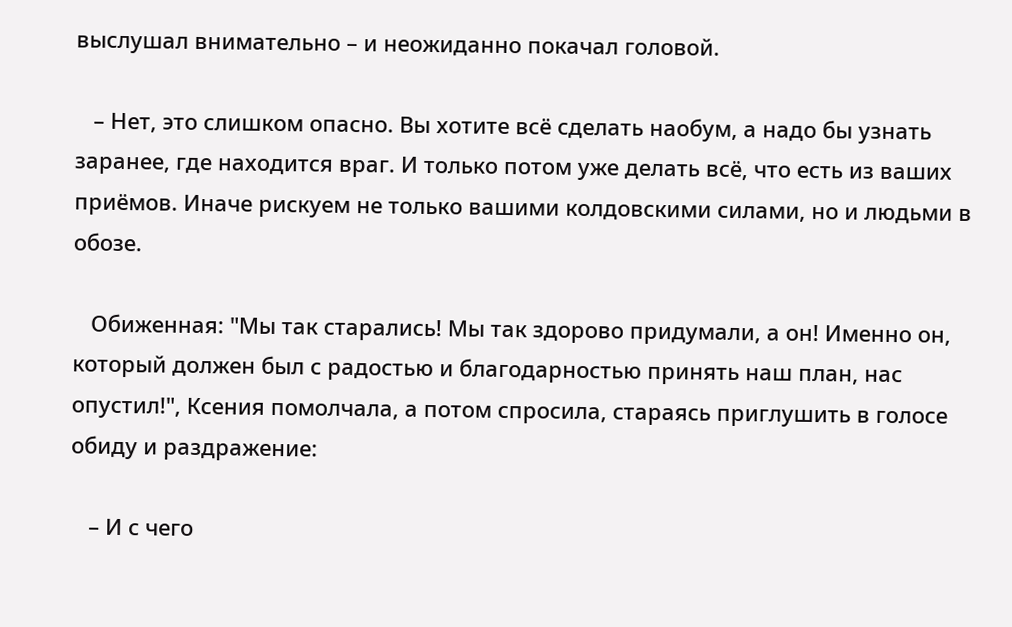выслушал внимательно – и неожиданно покачал головой.

   – Нет, это слишком опасно. Вы хотите всё сделать наобум, а надо бы узнать заранее, где находится враг. И только потом уже делать всё, что есть из ваших приёмов. Иначе рискуем не только вашими колдовскими силами, но и людьми в обозе.

   Обиженная: "Мы так старались! Мы так здорово придумали, а он! Именно он, который должен был с радостью и благодарностью принять наш план, нас опустил!", Ксения помолчала, а потом спросила, стараясь приглушить в голосе обиду и раздражение:

   – И с чего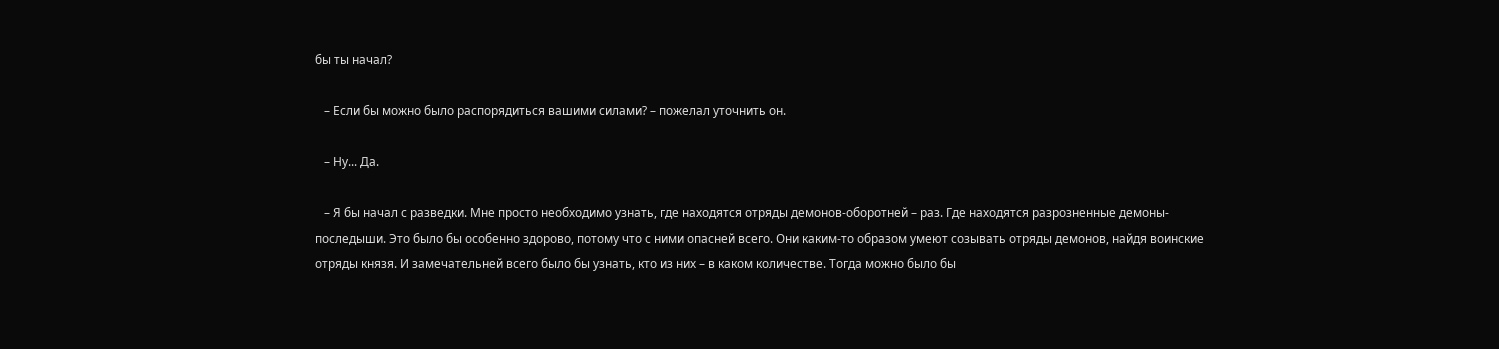бы ты начал?

   – Если бы можно было распорядиться вашими силами? – пожелал уточнить он.

   – Ну... Да.

   – Я бы начал с разведки. Мне просто необходимо узнать, где находятся отряды демонов-оборотней – раз. Где находятся разрозненные демоны-последыши. Это было бы особенно здорово, потому что с ними опасней всего. Они каким-то образом умеют созывать отряды демонов, найдя воинские отряды князя. И замечательней всего было бы узнать, кто из них – в каком количестве. Тогда можно было бы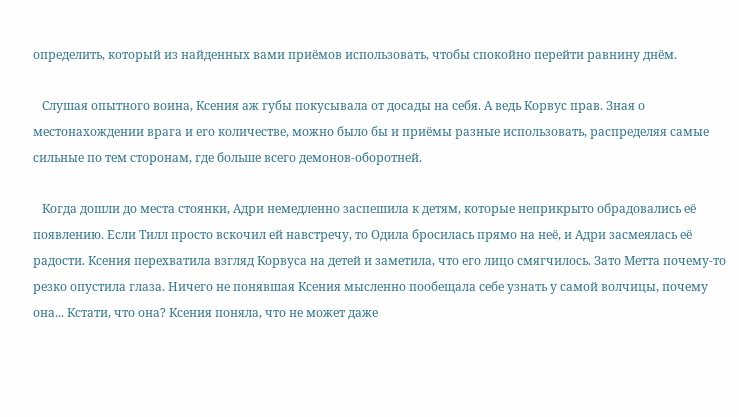определить, который из найденных вами приёмов использовать, чтобы спокойно перейти равнину днём.

   Слушая опытного воина, Ксения аж губы покусывала от досады на себя. А ведь Корвус прав. Зная о местонахождении врага и его количестве, можно было бы и приёмы разные использовать, распределяя самые сильные по тем сторонам, где больше всего демонов-оборотней.

   Когда дошли до места стоянки, Адри немедленно заспешила к детям, которые неприкрыто обрадовались её появлению. Если Тилл просто вскочил ей навстречу, то Одила бросилась прямо на неё, и Адри засмеялась её радости. Ксения перехватила взгляд Корвуса на детей и заметила, что его лицо смягчилось. Зато Метта почему-то резко опустила глаза. Ничего не понявшая Ксения мысленно пообещала себе узнать у самой волчицы, почему она... Кстати, что она? Ксения поняла, что не может даже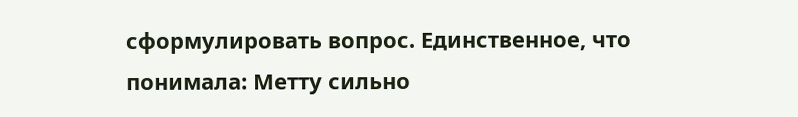сформулировать вопрос. Единственное, что понимала: Метту сильно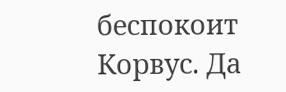беспокоит Корвус. Да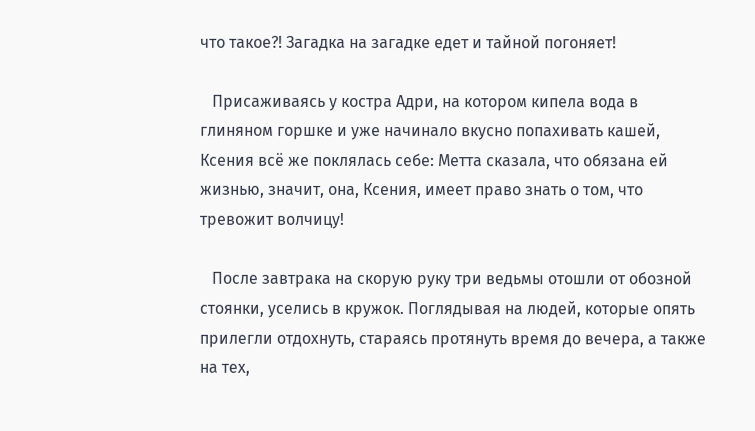что такое?! Загадка на загадке едет и тайной погоняет!

   Присаживаясь у костра Адри, на котором кипела вода в глиняном горшке и уже начинало вкусно попахивать кашей, Ксения всё же поклялась себе: Метта сказала, что обязана ей жизнью, значит, она, Ксения, имеет право знать о том, что тревожит волчицу!

   После завтрака на скорую руку три ведьмы отошли от обозной стоянки, уселись в кружок. Поглядывая на людей, которые опять прилегли отдохнуть, стараясь протянуть время до вечера, а также на тех,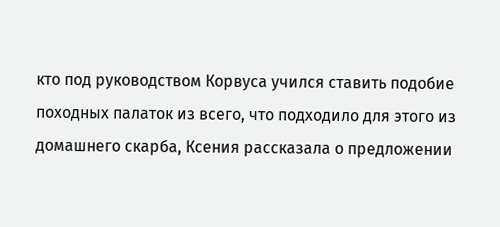кто под руководством Корвуса учился ставить подобие походных палаток из всего, что подходило для этого из домашнего скарба, Ксения рассказала о предложении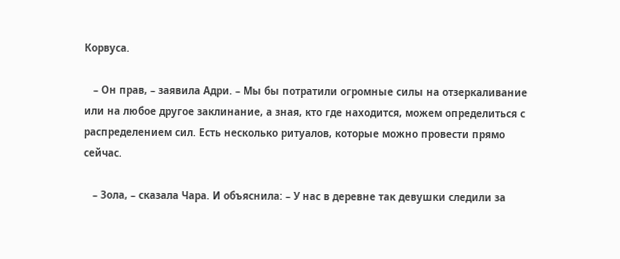Корвуса.

   – Он прав, – заявила Адри. – Мы бы потратили огромные силы на отзеркаливание или на любое другое заклинание, а зная, кто где находится, можем определиться с распределением сил. Есть несколько ритуалов, которые можно провести прямо сейчас.

   – Зола, – сказала Чара. И объяснила: – У нас в деревне так девушки следили за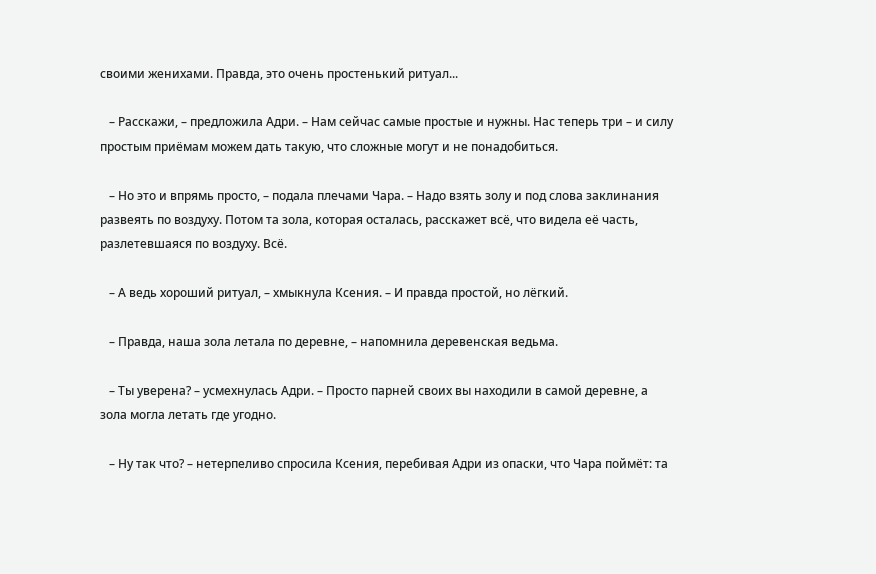своими женихами. Правда, это очень простенький ритуал...

   – Расскажи, – предложила Адри. – Нам сейчас самые простые и нужны. Нас теперь три – и силу простым приёмам можем дать такую, что сложные могут и не понадобиться.

   – Но это и впрямь просто, – подала плечами Чара. – Надо взять золу и под слова заклинания развеять по воздуху. Потом та зола, которая осталась, расскажет всё, что видела её часть, разлетевшаяся по воздуху. Всё.

   – А ведь хороший ритуал, – хмыкнула Ксения. – И правда простой, но лёгкий.

   – Правда, наша зола летала по деревне, – напомнила деревенская ведьма.

   – Ты уверена? – усмехнулась Адри. – Просто парней своих вы находили в самой деревне, а зола могла летать где угодно.

   – Ну так что? – нетерпеливо спросила Ксения, перебивая Адри из опаски, что Чара поймёт: та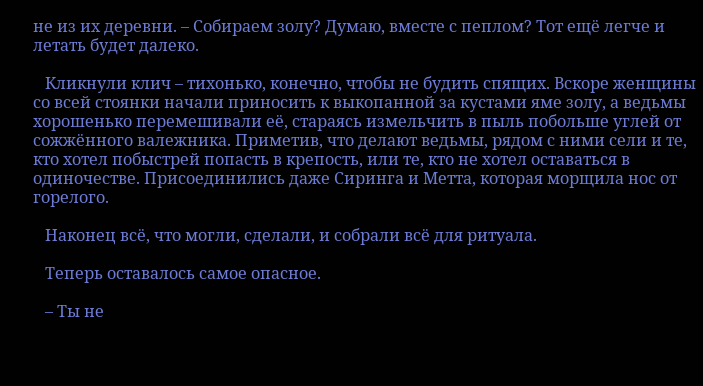не из их деревни. – Собираем золу? Думаю, вместе с пеплом? Тот ещё легче и летать будет далеко.

   Кликнули клич – тихонько, конечно, чтобы не будить спящих. Вскоре женщины со всей стоянки начали приносить к выкопанной за кустами яме золу, а ведьмы хорошенько перемешивали её, стараясь измельчить в пыль побольше углей от сожжённого валежника. Приметив, что делают ведьмы, рядом с ними сели и те, кто хотел побыстрей попасть в крепость, или те, кто не хотел оставаться в одиночестве. Присоединились даже Сиринга и Метта, которая морщила нос от горелого.

   Наконец всё, что могли, сделали, и собрали всё для ритуала.

   Теперь оставалось самое опасное.

   – Ты не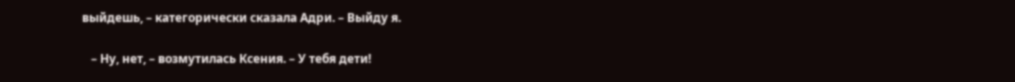выйдешь, – категорически сказала Адри. – Выйду я.

   – Ну, нет, – возмутилась Ксения. – У тебя дети!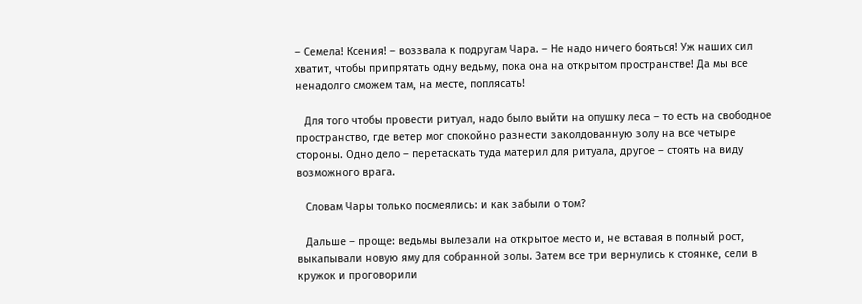– Семела! Ксения! – воззвала к подругам Чара. – Не надо ничего бояться! Уж наших сил хватит, чтобы припрятать одну ведьму, пока она на открытом пространстве! Да мы все ненадолго сможем там, на месте, поплясать!

   Для того чтобы провести ритуал, надо было выйти на опушку леса – то есть на свободное пространство, где ветер мог спокойно разнести заколдованную золу на все четыре стороны. Одно дело – перетаскать туда материл для ритуала, другое – стоять на виду возможного врага.

   Словам Чары только посмеялись: и как забыли о том?

   Дальше – проще: ведьмы вылезали на открытое место и, не вставая в полный рост, выкапывали новую яму для собранной золы. Затем все три вернулись к стоянке, сели в кружок и проговорили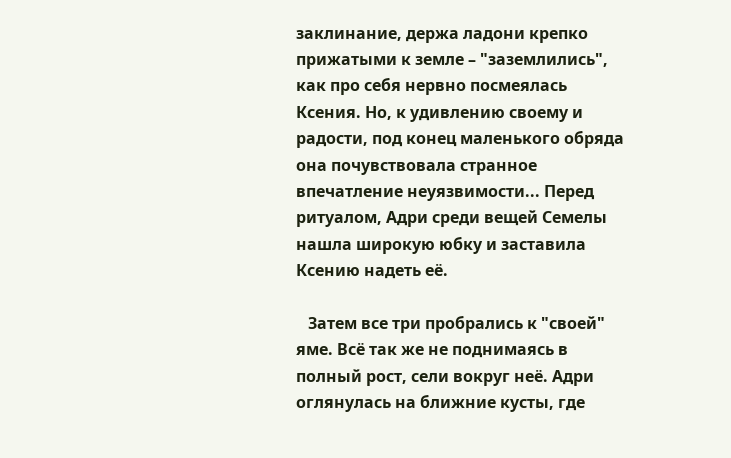заклинание, держа ладони крепко прижатыми к земле – "заземлились", как про себя нервно посмеялась Ксения. Но, к удивлению своему и радости, под конец маленького обряда она почувствовала странное впечатление неуязвимости... Перед ритуалом, Адри среди вещей Семелы нашла широкую юбку и заставила Ксению надеть её.

   Затем все три пробрались к "своей" яме. Всё так же не поднимаясь в полный рост, сели вокруг неё. Адри оглянулась на ближние кусты, где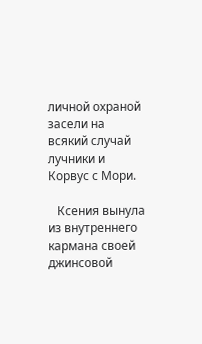личной охраной засели на всякий случай лучники и Корвус с Мори.

   Ксения вынула из внутреннего кармана своей джинсовой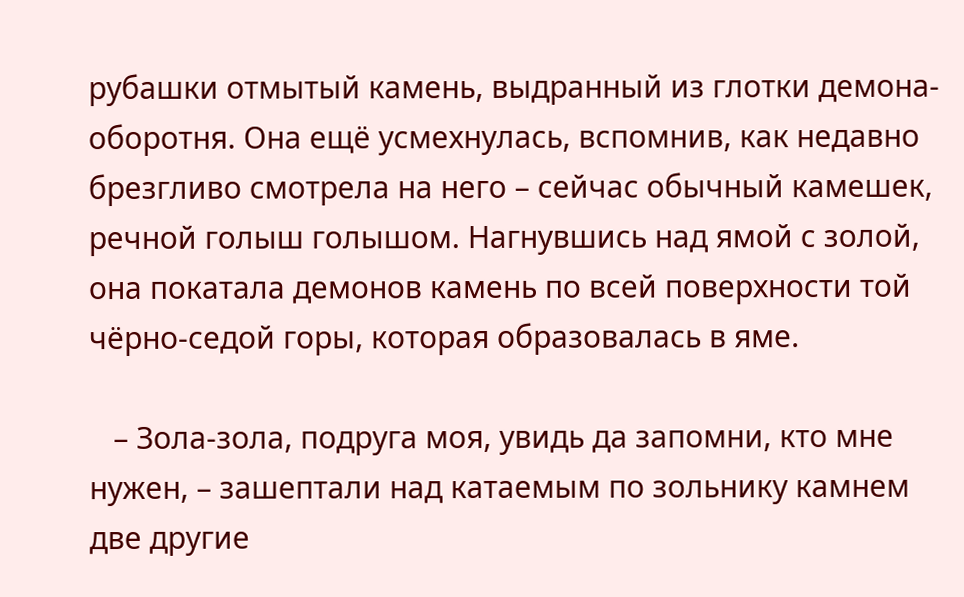рубашки отмытый камень, выдранный из глотки демона-оборотня. Она ещё усмехнулась, вспомнив, как недавно брезгливо смотрела на него – сейчас обычный камешек, речной голыш голышом. Нагнувшись над ямой с золой, она покатала демонов камень по всей поверхности той чёрно-седой горы, которая образовалась в яме.

   – Зола-зола, подруга моя, увидь да запомни, кто мне нужен, – зашептали над катаемым по зольнику камнем две другие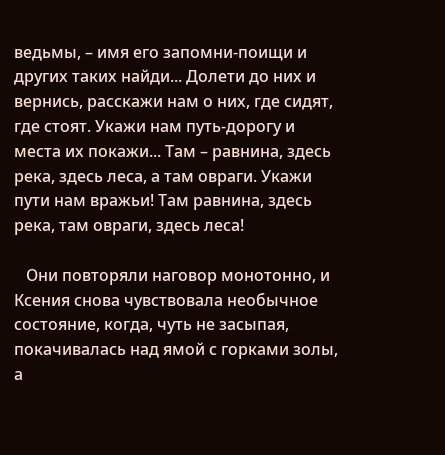ведьмы, – имя его запомни-поищи и других таких найди... Долети до них и вернись, расскажи нам о них, где сидят, где стоят. Укажи нам путь-дорогу и места их покажи... Там – равнина, здесь река, здесь леса, а там овраги. Укажи пути нам вражьи! Там равнина, здесь река, там овраги, здесь леса!

   Они повторяли наговор монотонно, и Ксения снова чувствовала необычное состояние, когда, чуть не засыпая, покачивалась над ямой с горками золы, а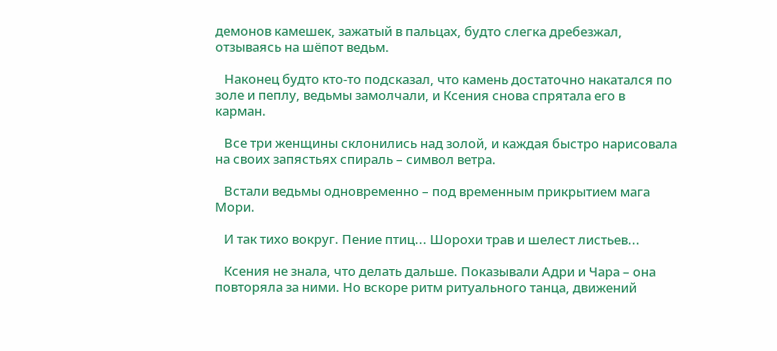демонов камешек, зажатый в пальцах, будто слегка дребезжал, отзываясь на шёпот ведьм.

   Наконец будто кто-то подсказал, что камень достаточно накатался по золе и пеплу, ведьмы замолчали, и Ксения снова спрятала его в карман.

   Все три женщины склонились над золой, и каждая быстро нарисовала на своих запястьях спираль – символ ветра.

   Встали ведьмы одновременно – под временным прикрытием мага Мори.

   И так тихо вокруг. Пение птиц... Шорохи трав и шелест листьев...

   Ксения не знала, что делать дальше. Показывали Адри и Чара – она повторяла за ними. Но вскоре ритм ритуального танца, движений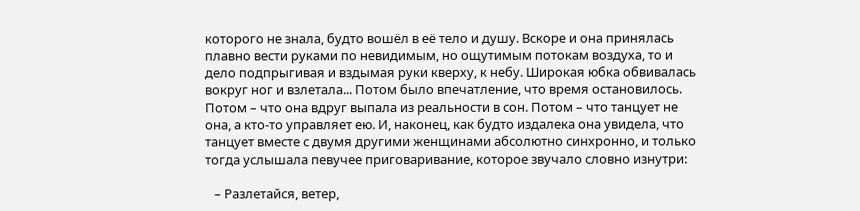которого не знала, будто вошёл в её тело и душу. Вскоре и она принялась плавно вести руками по невидимым, но ощутимым потокам воздуха, то и дело подпрыгивая и вздымая руки кверху, к небу. Широкая юбка обвивалась вокруг ног и взлетала... Потом было впечатление, что время остановилось. Потом – что она вдруг выпала из реальности в сон. Потом – что танцует не она, а кто-то управляет ею. И, наконец, как будто издалека она увидела, что танцует вместе с двумя другими женщинами абсолютно синхронно, и только тогда услышала певучее приговаривание, которое звучало словно изнутри:

   – Разлетайся, ветер,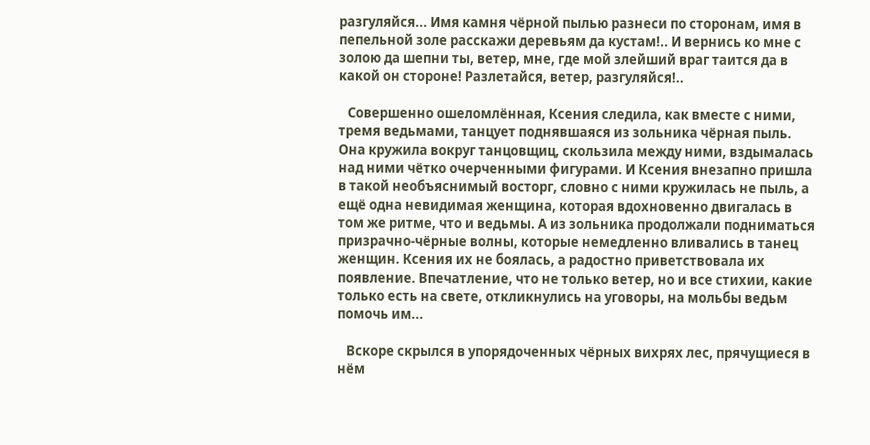разгуляйся... Имя камня чёрной пылью разнеси по сторонам, имя в пепельной золе расскажи деревьям да кустам!.. И вернись ко мне с золою да шепни ты, ветер, мне, где мой злейший враг таится да в какой он стороне! Разлетайся, ветер, разгуляйся!..

   Совершенно ошеломлённая, Ксения следила, как вместе с ними, тремя ведьмами, танцует поднявшаяся из зольника чёрная пыль. Она кружила вокруг танцовщиц, скользила между ними, вздымалась над ними чётко очерченными фигурами. И Ксения внезапно пришла в такой необъяснимый восторг, словно с ними кружилась не пыль, а ещё одна невидимая женщина, которая вдохновенно двигалась в том же ритме, что и ведьмы. А из зольника продолжали подниматься призрачно-чёрные волны, которые немедленно вливались в танец женщин. Ксения их не боялась, а радостно приветствовала их появление. Впечатление, что не только ветер, но и все стихии, какие только есть на свете, откликнулись на уговоры, на мольбы ведьм помочь им...

   Вскоре скрылся в упорядоченных чёрных вихрях лес, прячущиеся в нём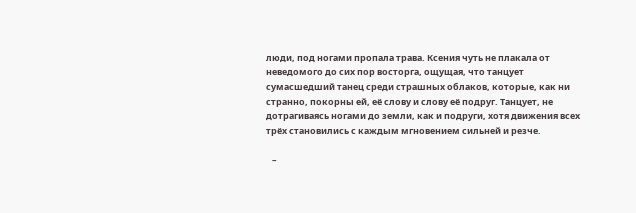люди, под ногами пропала трава. Ксения чуть не плакала от неведомого до сих пор восторга, ощущая, что танцует сумасшедший танец среди страшных облаков, которые, как ни странно, покорны ей, её слову и слову её подруг. Танцует, не дотрагиваясь ногами до земли, как и подруги, хотя движения всех трёх становились с каждым мгновением сильней и резче.

   –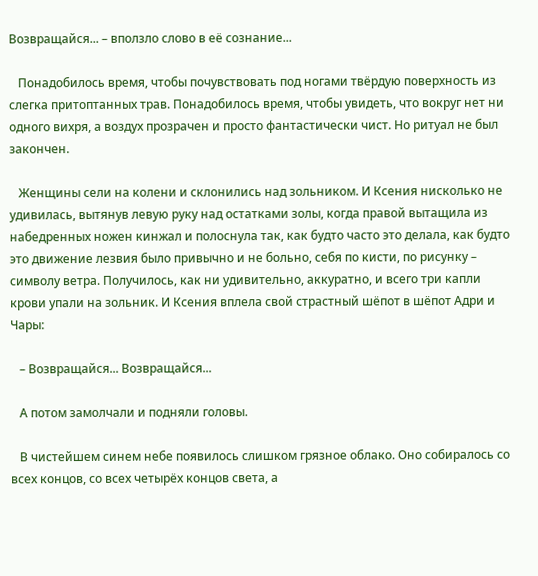Возвращайся... – вползло слово в её сознание...

   Понадобилось время, чтобы почувствовать под ногами твёрдую поверхность из слегка притоптанных трав. Понадобилось время, чтобы увидеть, что вокруг нет ни одного вихря, а воздух прозрачен и просто фантастически чист. Но ритуал не был закончен.

   Женщины сели на колени и склонились над зольником. И Ксения нисколько не удивилась, вытянув левую руку над остатками золы, когда правой вытащила из набедренных ножен кинжал и полоснула так, как будто часто это делала, как будто это движение лезвия было привычно и не больно, себя по кисти, по рисунку – символу ветра. Получилось, как ни удивительно, аккуратно, и всего три капли крови упали на зольник. И Ксения вплела свой страстный шёпот в шёпот Адри и Чары:

   – Возвращайся... Возвращайся...

   А потом замолчали и подняли головы.

   В чистейшем синем небе появилось слишком грязное облако. Оно собиралось со всех концов, со всех четырёх концов света, а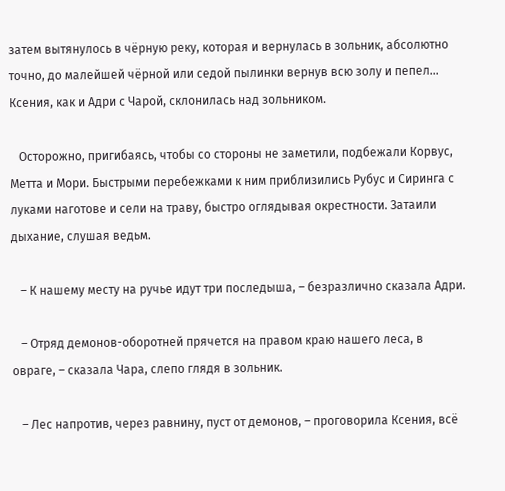затем вытянулось в чёрную реку, которая и вернулась в зольник, абсолютно точно, до малейшей чёрной или седой пылинки вернув всю золу и пепел... Ксения, как и Адри с Чарой, склонилась над зольником.

   Осторожно, пригибаясь, чтобы со стороны не заметили, подбежали Корвус, Метта и Мори. Быстрыми перебежками к ним приблизились Рубус и Сиринга с луками наготове и сели на траву, быстро оглядывая окрестности. Затаили дыхание, слушая ведьм.

   – К нашему месту на ручье идут три последыша, – безразлично сказала Адри.

   – Отряд демонов-оборотней прячется на правом краю нашего леса, в овраге, – сказала Чара, слепо глядя в зольник.

   – Лес напротив, через равнину, пуст от демонов, – проговорила Ксения, всё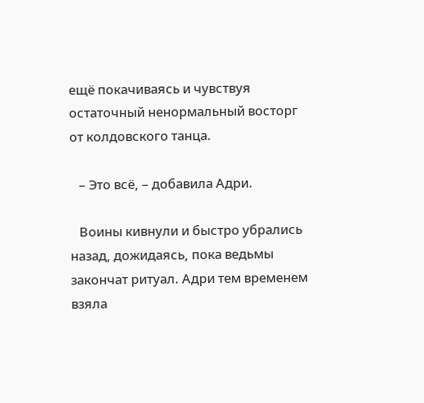ещё покачиваясь и чувствуя остаточный ненормальный восторг от колдовского танца.

   – Это всё, – добавила Адри.

   Воины кивнули и быстро убрались назад, дожидаясь, пока ведьмы закончат ритуал. Адри тем временем взяла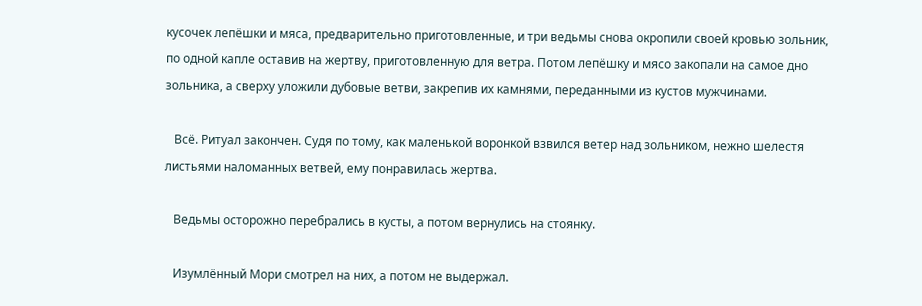кусочек лепёшки и мяса, предварительно приготовленные, и три ведьмы снова окропили своей кровью зольник, по одной капле оставив на жертву, приготовленную для ветра. Потом лепёшку и мясо закопали на самое дно зольника, а сверху уложили дубовые ветви, закрепив их камнями, переданными из кустов мужчинами.

   Всё. Ритуал закончен. Судя по тому, как маленькой воронкой взвился ветер над зольником, нежно шелестя листьями наломанных ветвей, ему понравилась жертва.

   Ведьмы осторожно перебрались в кусты, а потом вернулись на стоянку.

   Изумлённый Мори смотрел на них, а потом не выдержал.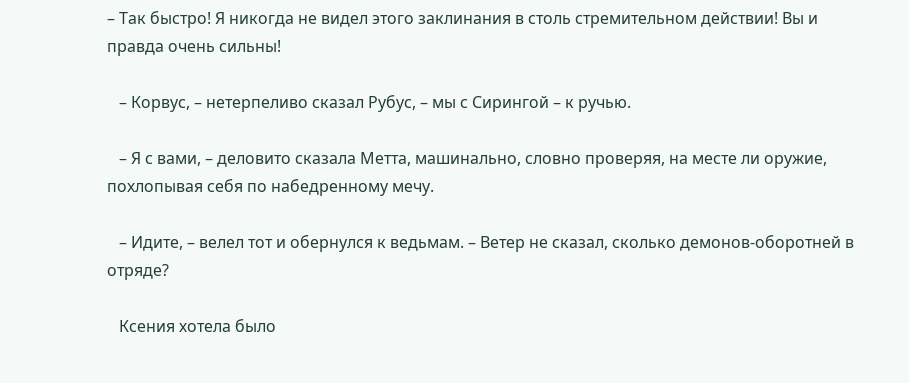– Так быстро! Я никогда не видел этого заклинания в столь стремительном действии! Вы и правда очень сильны!

   – Корвус, – нетерпеливо сказал Рубус, – мы с Сирингой – к ручью.

   – Я с вами, – деловито сказала Метта, машинально, словно проверяя, на месте ли оружие, похлопывая себя по набедренному мечу.

   – Идите, – велел тот и обернулся к ведьмам. – Ветер не сказал, сколько демонов-оборотней в отряде?

   Ксения хотела было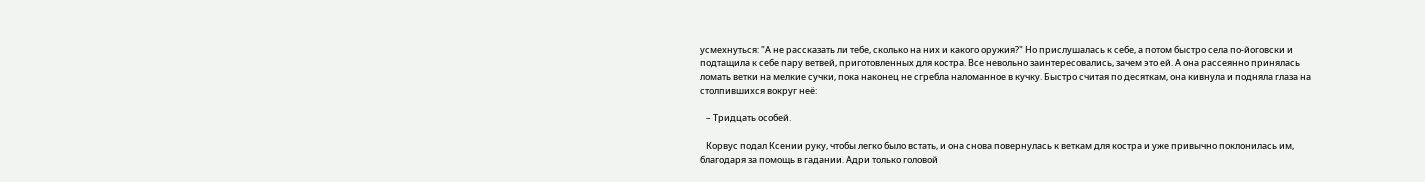усмехнуться: "А не рассказать ли тебе, сколько на них и какого оружия?" Но прислушалась к себе, а потом быстро села по-йоговски и подтащила к себе пару ветвей, приготовленных для костра. Все невольно заинтересовались, зачем это ей. А она рассеянно принялась ломать ветки на мелкие сучки, пока наконец не сгребла наломанное в кучку. Быстро считая по десяткам, она кивнула и подняла глаза на столпившихся вокруг неё:

   – Тридцать особей.

   Корвус подал Ксении руку, чтобы легко было встать, и она снова повернулась к веткам для костра и уже привычно поклонилась им, благодаря за помощь в гадании. Адри только головой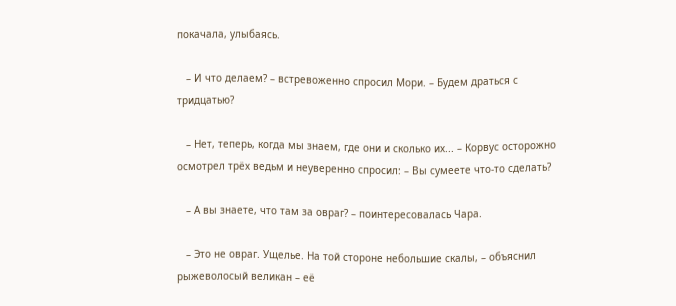покачала, улыбаясь.

   – И что делаем? – встревоженно спросил Мори. – Будем драться с тридцатью?

   – Нет, теперь, когда мы знаем, где они и сколько их... – Корвус осторожно осмотрел трёх ведьм и неуверенно спросил: – Вы сумеете что-то сделать?

   – А вы знаете, что там за овраг? – поинтересовалась Чара.

   – Это не овраг. Ущелье. На той стороне небольшие скалы, – объяснил рыжеволосый великан – её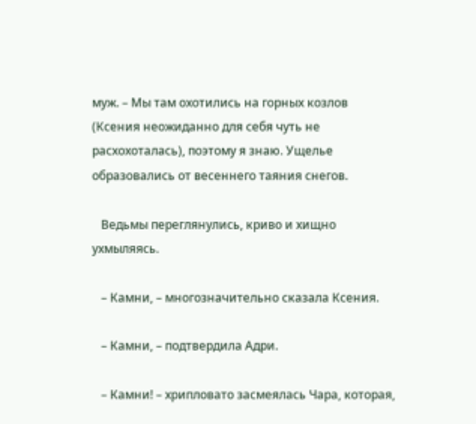муж. – Мы там охотились на горных козлов (Ксения неожиданно для себя чуть не расхохоталась), поэтому я знаю. Ущелье образовались от весеннего таяния снегов.

   Ведьмы переглянулись, криво и хищно ухмыляясь.

   – Камни, – многозначительно сказала Ксения.

   – Камни, – подтвердила Адри.

   – Камни! – хрипловато засмеялась Чара, которая,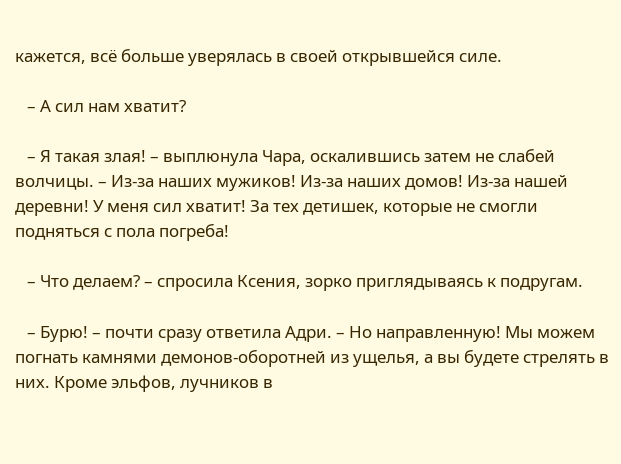кажется, всё больше уверялась в своей открывшейся силе.

   – А сил нам хватит?

   – Я такая злая! – выплюнула Чара, оскалившись затем не слабей волчицы. – Из-за наших мужиков! Из-за наших домов! Из-за нашей деревни! У меня сил хватит! За тех детишек, которые не смогли подняться с пола погреба!

   – Что делаем? – спросила Ксения, зорко приглядываясь к подругам.

   – Бурю! – почти сразу ответила Адри. – Но направленную! Мы можем погнать камнями демонов-оборотней из ущелья, а вы будете стрелять в них. Кроме эльфов, лучников в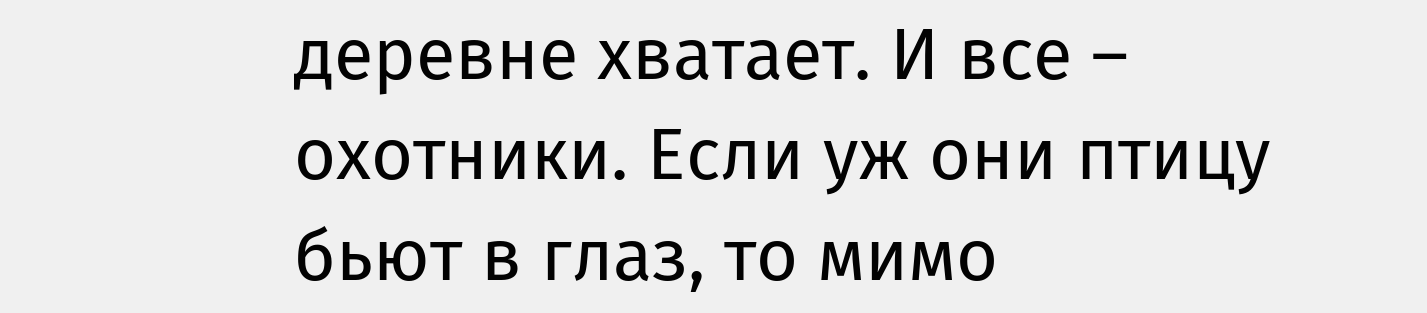деревне хватает. И все – охотники. Если уж они птицу бьют в глаз, то мимо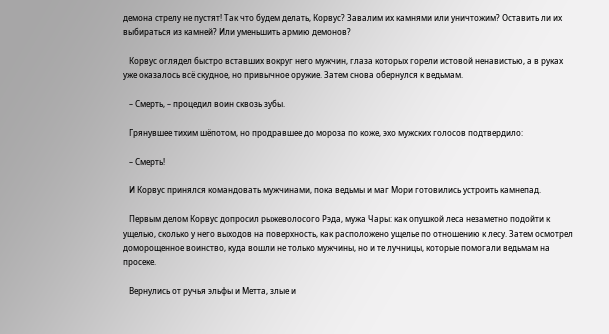демона стрелу не пустят! Так что будем делать, Корвус? Завалим их камнями или уничтожим? Оставить ли их выбираться из камней? Или уменьшить армию демонов?

   Корвус оглядел быстро вставших вокруг него мужчин, глаза которых горели истовой ненавистью, а в руках уже оказалось всё скудное, но привычное оружие. Затем снова обернулся к ведьмам.

   – Смерть, – процедил воин сквозь зубы.

   Грянувшее тихим шёпотом, но продравшее до мороза по коже, эхо мужских голосов подтвердило:

   – Смерть!

   И Корвус принялся командовать мужчинами, пока ведьмы и маг Мори готовились устроить камнепад.

   Первым делом Корвус допросил рыжеволосого Рэда, мужа Чары: как опушкой леса незаметно подойти к ущелью, сколько у него выходов на поверхность, как расположено ущелье по отношению к лесу. Затем осмотрел доморощенное воинство, куда вошли не только мужчины, но и те лучницы, которые помогали ведьмам на просеке.

   Вернулись от ручья эльфы и Метта, злые и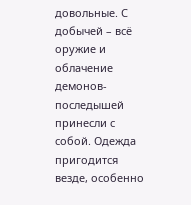довольные. С добычей – всё оружие и облачение демонов-последышей принесли с собой. Одежда пригодится везде, особенно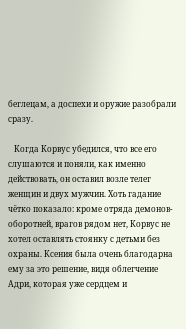беглецам, а доспехи и оружие разобрали сразу.

   Когда Корвус убедился, что все его слушаются и поняли, как именно действовать, он оставил возле телег женщин и двух мужчин. Хоть гадание чётко показало: кроме отряда демонов-оборотней, врагов рядом нет, Корвус не хотел оставлять стоянку с детьми без охраны. Ксения была очень благодарна ему за это решение, видя облегчение Адри, которая уже сердцем и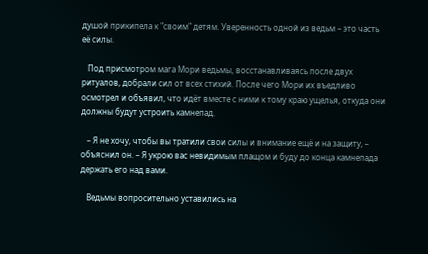душой прикипела к "своим" детям. Уверенность одной из ведьм – это часть её силы.

   Под присмотром мага Мори ведьмы, восстанавливаясь после двух ритуалов, добрали сил от всех стихий. После чего Мори их въедливо осмотрел и объявил, что идёт вместе с ними к тому краю ущелья, откуда они должны будут устроить камнепад.

   – Я не хочу, чтобы вы тратили свои силы и внимание ещё и на защиту, – объяснил он. – Я укрою вас невидимым плащом и буду до конца камнепада держать его над вами.

   Ведьмы вопросительно уставились на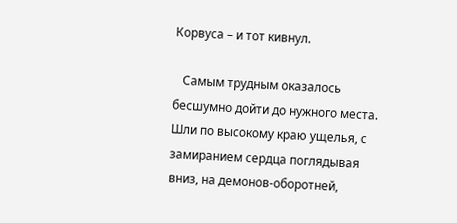Корвуса – и тот кивнул.

   Самым трудным оказалось бесшумно дойти до нужного места. Шли по высокому краю ущелья, с замиранием сердца поглядывая вниз, на демонов-оборотней,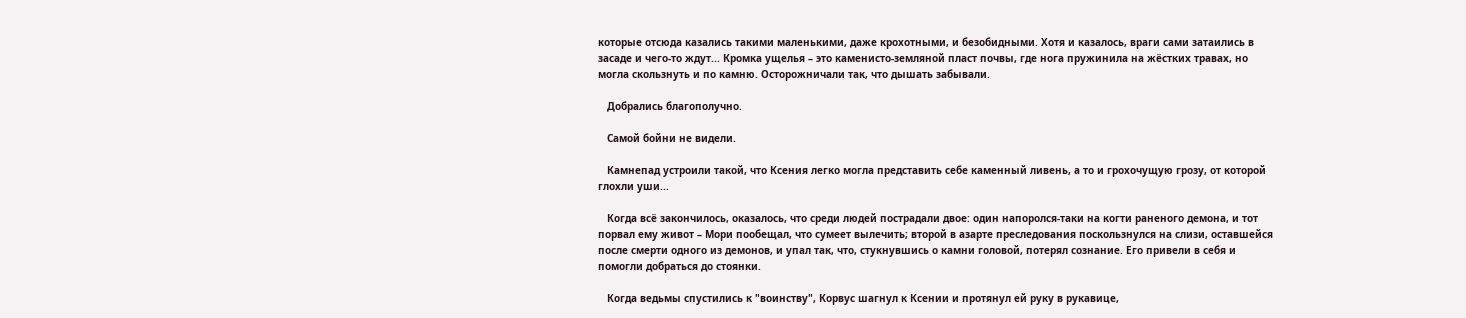которые отсюда казались такими маленькими, даже крохотными, и безобидными. Хотя и казалось, враги сами затаились в засаде и чего-то ждут... Кромка ущелья – это каменисто-земляной пласт почвы, где нога пружинила на жёстких травах, но могла скользнуть и по камню. Осторожничали так, что дышать забывали.

   Добрались благополучно.

   Самой бойни не видели.

   Камнепад устроили такой, что Ксения легко могла представить себе каменный ливень, а то и грохочущую грозу, от которой глохли уши...

   Когда всё закончилось, оказалось, что среди людей пострадали двое: один напоролся-таки на когти раненого демона, и тот порвал ему живот – Мори пообещал, что сумеет вылечить; второй в азарте преследования поскользнулся на слизи, оставшейся после смерти одного из демонов, и упал так, что, стукнувшись о камни головой, потерял сознание. Его привели в себя и помогли добраться до стоянки.

   Когда ведьмы спустились к "воинству", Корвус шагнул к Ксении и протянул ей руку в рукавице,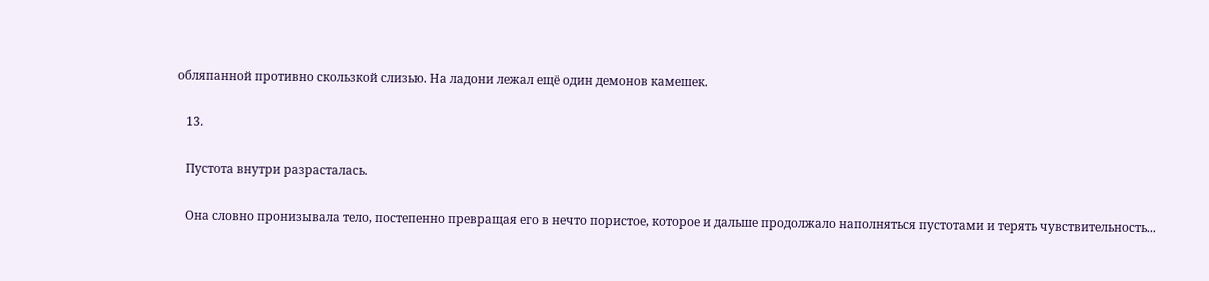обляпанной противно скользкой слизью. На ладони лежал ещё один демонов камешек.

   13.

   Пустота внутри разрасталась.

   Она словно пронизывала тело, постепенно превращая его в нечто пористое, которое и дальше продолжало наполняться пустотами и терять чувствительность...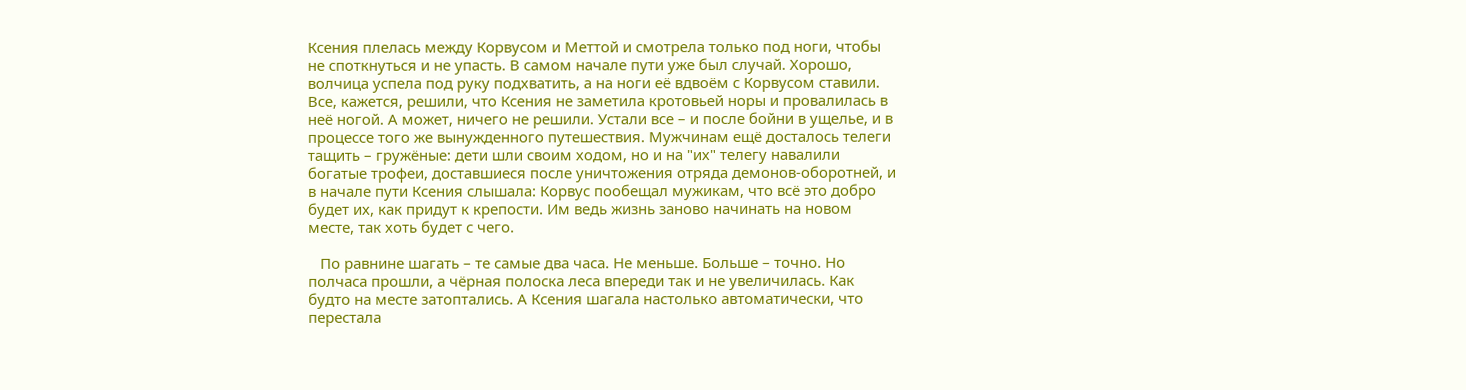Ксения плелась между Корвусом и Меттой и смотрела только под ноги, чтобы не споткнуться и не упасть. В самом начале пути уже был случай. Хорошо, волчица успела под руку подхватить, а на ноги её вдвоём с Корвусом ставили. Все, кажется, решили, что Ксения не заметила кротовьей норы и провалилась в неё ногой. А может, ничего не решили. Устали все – и после бойни в ущелье, и в процессе того же вынужденного путешествия. Мужчинам ещё досталось телеги тащить – гружёные: дети шли своим ходом, но и на "их" телегу навалили богатые трофеи, доставшиеся после уничтожения отряда демонов-оборотней, и в начале пути Ксения слышала: Корвус пообещал мужикам, что всё это добро будет их, как придут к крепости. Им ведь жизнь заново начинать на новом месте, так хоть будет с чего.

   По равнине шагать – те самые два часа. Не меньше. Больше – точно. Но полчаса прошли, а чёрная полоска леса впереди так и не увеличилась. Как будто на месте затоптались. А Ксения шагала настолько автоматически, что перестала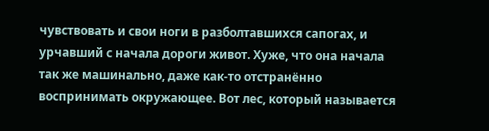чувствовать и свои ноги в разболтавшихся сапогах, и урчавший с начала дороги живот. Хуже, что она начала так же машинально, даже как-то отстранённо воспринимать окружающее. Вот лес, который называется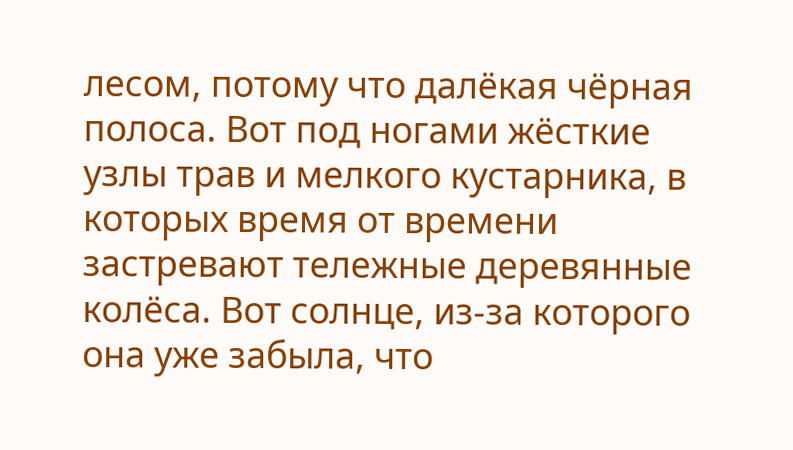лесом, потому что далёкая чёрная полоса. Вот под ногами жёсткие узлы трав и мелкого кустарника, в которых время от времени застревают тележные деревянные колёса. Вот солнце, из-за которого она уже забыла, что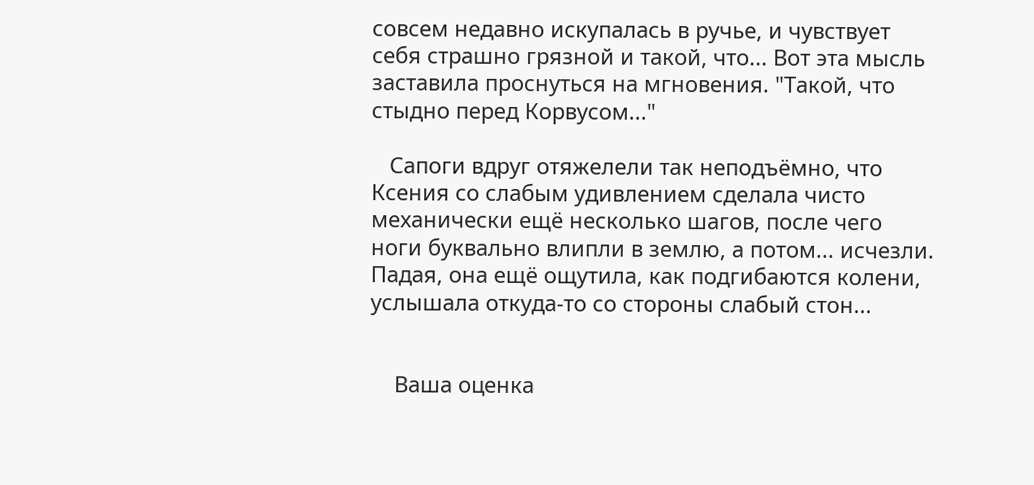совсем недавно искупалась в ручье, и чувствует себя страшно грязной и такой, что... Вот эта мысль заставила проснуться на мгновения. "Такой, что стыдно перед Корвусом..."

   Сапоги вдруг отяжелели так неподъёмно, что Ксения со слабым удивлением сделала чисто механически ещё несколько шагов, после чего ноги буквально влипли в землю, а потом... исчезли. Падая, она ещё ощутила, как подгибаются колени, услышала откуда-то со стороны слабый стон...


    Ваша оценка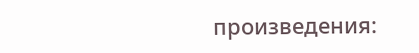произведения: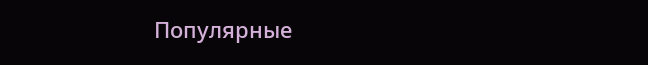Популярные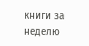книги за неделю